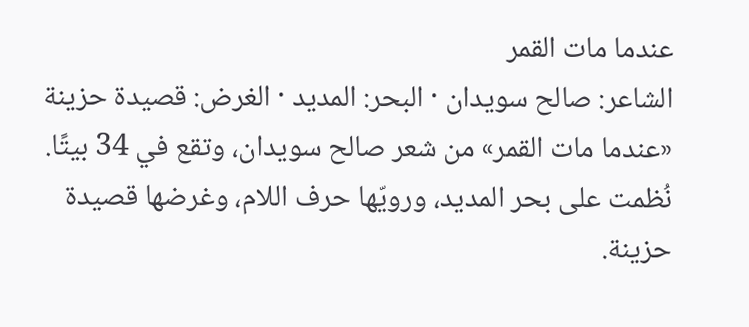عندما مات القمر
الشاعر: صالح سويدان · البحر: المديد · الغرض: قصيدة حزينة
«عندما مات القمر» من شعر صالح سويدان، وتقع في 34 بيتًا. نُظمت على بحر المديد، ورويّها حرف اللام، وغرضها قصيدة حزينة.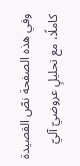وفي هذه الصفحة نصّ القصيدة كاملًا، مع تحليلٍ عروضيّ آليّ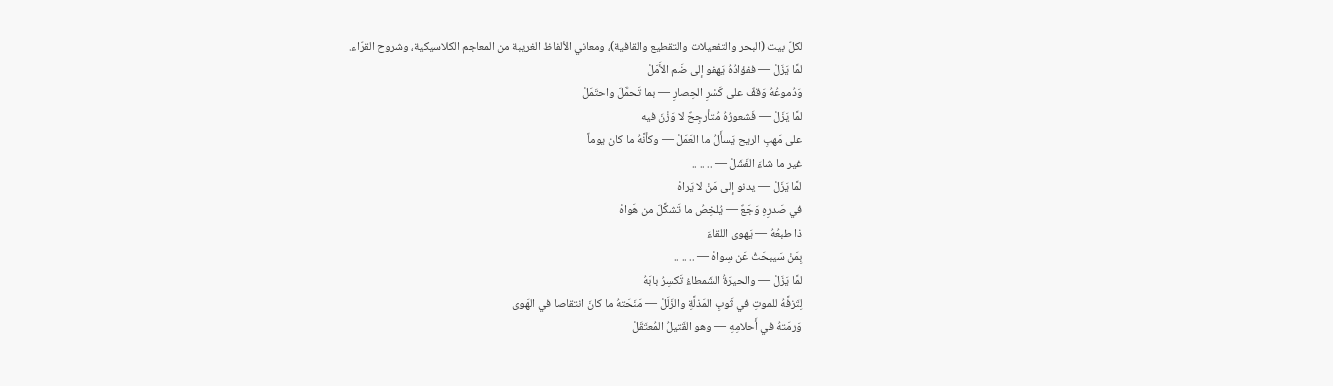لكلّ بيت (البحر والتفعيلات والتقطيع والقافية)، ومعاني الألفاظ الغريبة من المعاجم الكلاسيكية، وشروح القرّاء.
لمَّا يَزَلْ — ففؤادُهُ يَهفو إلى ضَم الأَمَلْ
وَدُموعُهُ وَقفٌ على كَسْرِ الحِصارِ — بما تَحمَّلَ واحتَمَلْ
لمَّا يَزَلْ — فَشعورُهُ مُتأرجِحٌ لا وَزْنَ فيه
على مَهبِ الريح يَسأَلُ ما العَمَلْ — وكأنَّهُ ما كان يوماً
غير ما شاءَ الفَشَلْ — .. .. ..
لمَّا يَزَلْ — يدنو إلى مَنْ لا يَراهْ
في صَدرِهِ وَجَعٌ — يُلخِصُ ما تَشكَّلَ من هَواهْ
ذا طبعُهُ — يَهوى اللقاءَ
بِمَنْ سَيبحَثُ عَن سِواهْ — .. .. ..
لمَّا يَزَلْ — والحيرَةُ الشَمطاءُ تَكسِرُ بابَهُ
لِتَزفَّهُ للموتِ في ثَوبِ المَذلَّةِ والزَلَلْ — مَنَحَتهُ ما كانَ انتقاصا في الهَوى
وَرمَتهُ في أَحلامِهِ — وهو القَتيلُ المُعتَقَلْ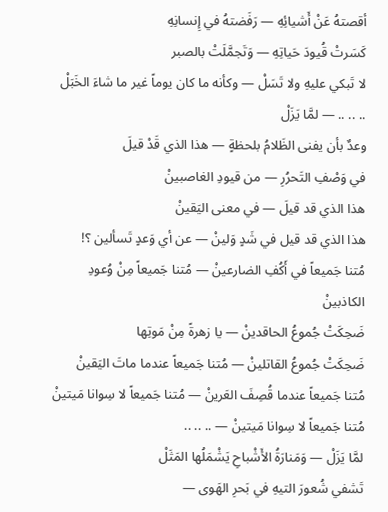أقصتهُ عَنْ أَشيائِهِ — رَفَضتهُ في إِنسانِهِ
كَسَرتْ قُيودَ حَياتِهِ — وَتَجمَّلَتْ بالصبر
لا تَبكي عليهِ ولا تَسَلْ — وكأنه ما كان يوماً غير ما شاءَ الخَبَلْ
.. .. .. — لمَّا يَزَلْ
وعدٌ بأن يفنى الظَلامُ بلحظةٍ — هذا الذي قَدْ قيلَ
في وَصْفِ التَحرُرِ — من قيودِ الغاصبينْ
هذا الذي قد قيلَ — في معنى اليَقينْ
هذا الذي قد قيل في شَدٍ وَلينْ — عن أي وَعدٍ تَسألين ؟!
مُتنا جَميعاً في أَكُفِ الضارعينْ — مُتنا جَميعاً مِنْ وُعودِ الكاذبينْ
ضَحِكَتْ جُموعُ الحاقدينْ — يا زهرةً مِنْ مَوتِها
ضَحِكَتْ جُموعُ القاتلينْ — مُتنا جَميعاً عندما ماتَ اليَقينْ
مُتنا جَميعاً عندما قُصِفَ العَرينْ — مُتنا جَميعاً لا سِوانا مَيتينْ
مُتنا جَميعاً لا سِوانا مَيتينْ — .. .. ..
لمَّا يَزَلْ — وَمَنارَةُ الأَشْباحِ يَشْمَلُها المَثَلْ
تَشفي شُعورَ التيهِ في بَحرِ الهَوى —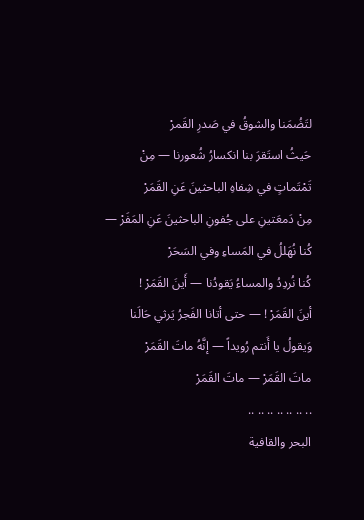لتَضُمَنا والشوقُ في صَدرِ القَمرْ
حَيثُ استَقرَ بنا انكسارُ شُعورنا — مِنْ تَمْتَماتٍ في شِفاهِ الباحثينَ عَنِ القَمَرْ
مِنْ دَمعَتينِ على جُفونِ الباحثينَ عَنِ المَفَرْ — كُنا نُهَللُ في المَساءِ وفي السَحَرْ
كُنا نُردِدُ والمساءُ يَقودُنا — أَينَ القَمَرْ !
أينَ القَمَرْ ! — حتى أتانا الفَجرُ يَرثي حَالَنا
وَيقولُ يا أَنتم رُويداً — إنَّهُ ماتَ القَمَرْ
ماتَ القَمَرْ — ماتَ القَمَرْ
.. .. .. .. .. .. ..
البحر والقافية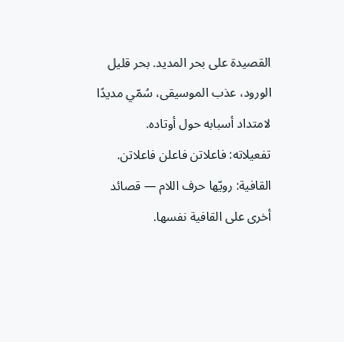القصيدة على بحر المديد. بحر قليل الورود، عذب الموسيقى، سُمّي مديدًا لامتداد أسبابه حول أوتاده.
تفعيلاته: فاعلاتن فاعلن فاعلاتن.
القافية: رويّها حرف اللام — قصائد أخرى على القافية نفسها.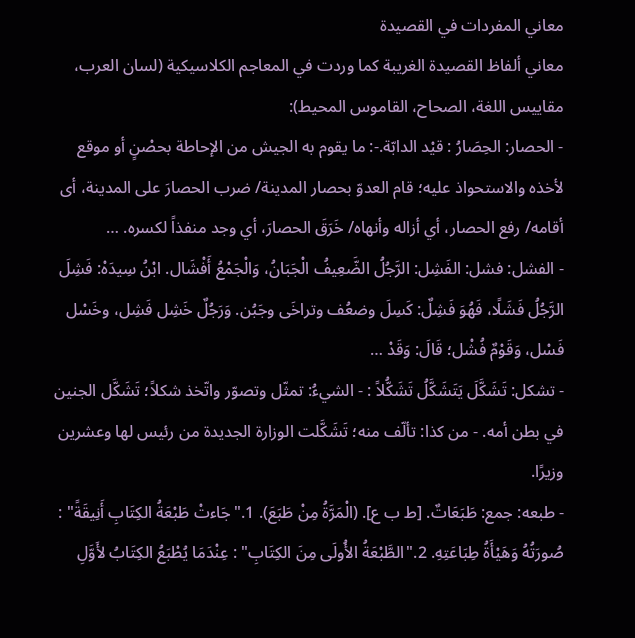معاني المفردات في القصيدة
معاني ألفاظ القصيدة الغريبة كما وردت في المعاجم الكلاسيكية (لسان العرب، مقاييس اللغة، الصحاح، القاموس المحيط):
- الحصار: الحِصَارُ : قيْد الدابّة.-: ما يقوم به الجيش من الإحاطة بحصْنٍ أو موقع لأخذه والاستحواذ عليه؛ قام العدوّ بحصار المدينة/ ضرب الحصارَ على المدينة، أى أقامه/ رفع الحصار، أي أزاله وأنهاه/ خَرَقَ الحصارَ، أي وجد منفذاً لكسره. …
- الفشل: فشل: الفَشِل: الرَّجُلُ الضَّعِيفُ الْجَبَانُ، وَالْجَمْعُ أَفْشَال. ابْنُ سِيدَهْ: فَشِلَ الرَّجُلُ فَشَلًا، فَهُوَ فَشِلٌ: كَسِلَ وضعُف وتراخَى وجَبُن. وَرَجُلٌ خَشِل فَشِل، وخَسْل فَسْل، وَقَوْمٌ فُشْل؛ قَالَ: وَقَدْ …
- تشكل: تَشَكَّلَ يَتَشَكَّلُ تَشَكُّلاً : - الشيءُ: تمثّل وتصوّر واتّخذ شكلاً؛ تَشَكَّل الجنين في بطن أمه. - من كذا: تألّف منه؛ تَشَكَّلت الوزارة الجديدة من رئيس لها وعشرين وزيرًا.
- طبعه: جمع: طَبَعَاتٌ. [ط ب ع]. (الْمَرَّةُ مِنْ طَبَعَ). 1."جَاءتْ طَبْعَةُ الكِتَابِ أَنِيقَةً" : صُورَتُهُ وَهَيْأَةُ طِبَاعَتِهِ. 2."الطَّبْعَةُ الأُولَى مِنَ الكِتَابِ" : عِنْدَمَا يُطْبَعُ الكِتَابُ لأَوَّلِ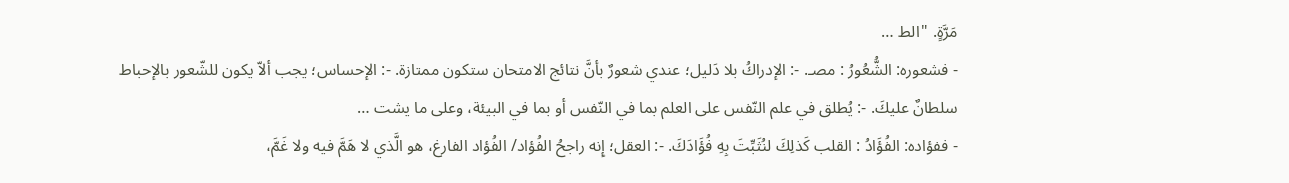مَرَّةٍ. "الط …
- فشعوره: الشُّعُورُ : مصـ. -: الإدراكُ بلا دَليل؛ عندي شعورٌ بأنَّ نتائج الامتحان ستكون ممتازة. -: الإحساس؛ يجب ألاّ يكون للشّعور بالإحباط سلطانٌ عليكَ. -: يُطلق في علم النّفس على العلم بما في النّفس أو بما في البيئة، وعلى ما يشت …
- ففؤاده: الفُؤَادُ : القلب كَذلِكَ لنُثَبِّتَ بِهِ فُؤَادَكَ. -: العقل؛ إِنه راجحُ الفُؤاد/ الفُؤاد الفارغ، هو الَّذي لا هَمَّ فيه ولا غَمَّ،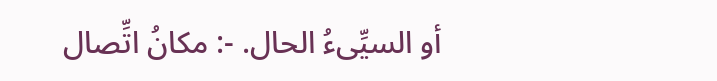أو السيِّىءُ الحال. -: مكانُ اتِّصال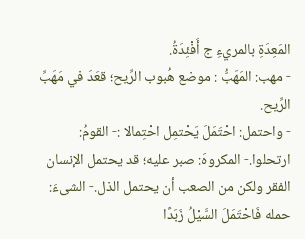المَعِدَةِ بالمريءِ ج أَفْئِدَةُ.
- مهب: المَهَبُّ : موضع هُبوب الرِّيح؛ قعَدَ في مَهَبِّ الرِّيح.
- واحتمل: احْتَمَلَ يَحْتمِل احْتِمالا :- القومُ: ارتحلوا.- المكروهَ: صبر عليه؛ قد يحتمل الإنسان الفقر ولكن من الصعب أن يحتمل الذل.- الشىءَ: حمله فَاحْتَمَلَ السَّيْلُ زَبَدًا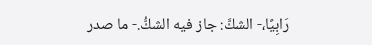رَابِيًا،- الشكَّ: جاز فيه الشكُّ.- ما صدر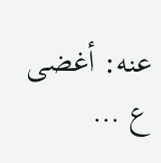عنه: أغضى ع …